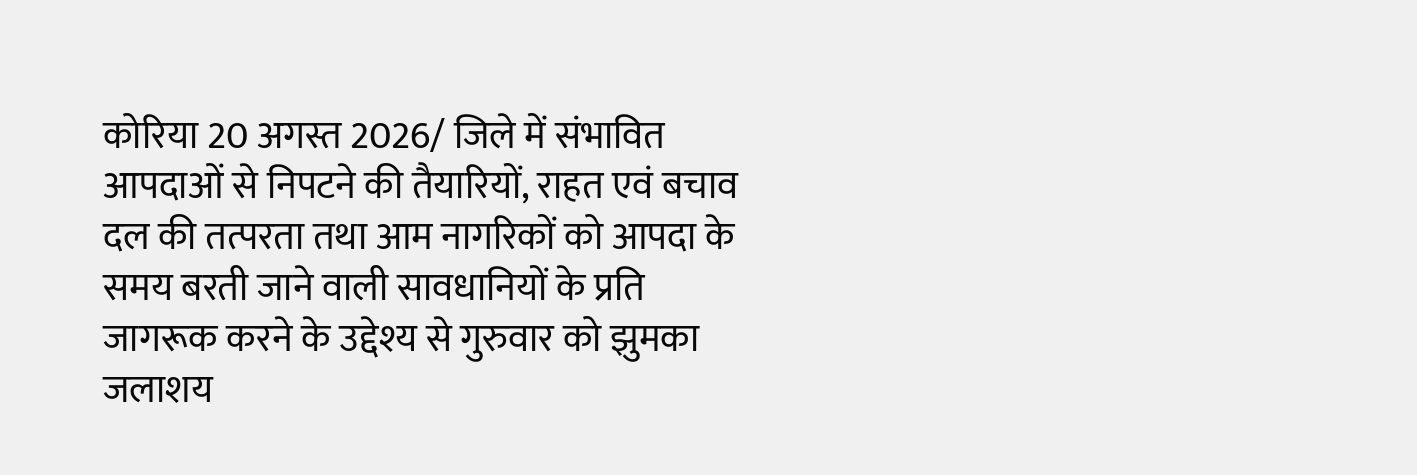कोरिया 20 अगस्त 2026/ जिले में संभावित आपदाओं से निपटने की तैयारियों, राहत एवं बचाव दल की तत्परता तथा आम नागरिकों को आपदा के समय बरती जाने वाली सावधानियों के प्रति जागरूक करने के उद्देश्य से गुरुवार को झुमका जलाशय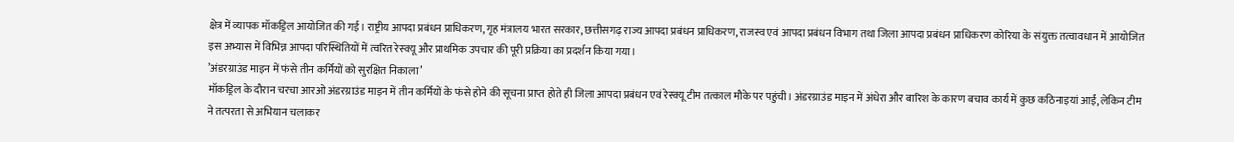क्षेत्र में व्यापक मॉकड्रिल आयोजित की गई। राष्ट्रीय आपदा प्रबंधन प्राधिकरण, गृह मंत्रालय भारत सरकार, छत्तीसगढ़ राज्य आपदा प्रबंधन प्राधिकरण, राजस्व एवं आपदा प्रबंधन विभाग तथा जिला आपदा प्रबंधन प्राधिकरण कोरिया के संयुक्त तत्वावधान में आयोजित इस अभ्यास में विभिन्न आपदा परिस्थितियों में त्वरित रेस्क्यू और प्राथमिक उपचार की पूरी प्रक्रिया का प्रदर्शन किया गया।
’अंडरग्राउंड माइन में फंसे तीन कर्मियों को सुरक्षित निकाला’
मॉकड्रिल के दौरान चरचा आरओ अंडरग्राउंड माइन में तीन कर्मियों के फंसे होने की सूचना प्राप्त होते ही जिला आपदा प्रबंधन एवं रेस्क्यू टीम तत्काल मौके पर पहुंची। अंडरग्राउंड माइन में अंधेरा और बारिश के कारण बचाव कार्य में कुछ कठिनाइयां आईं, लेकिन टीम ने तत्परता से अभियान चलाकर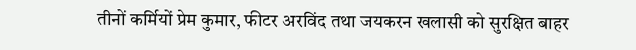तीनों कर्मियों प्रेम कुमार, फीटर अरविंद तथा जयकरन खलासी को सुरक्षित बाहर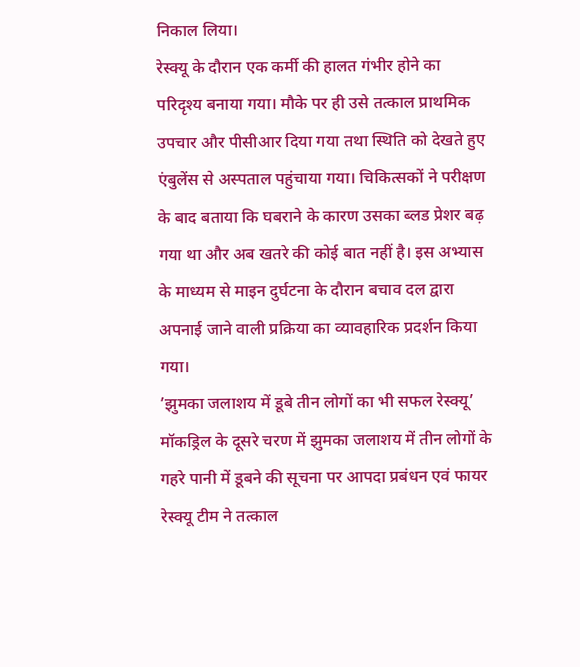निकाल लिया।
रेस्क्यू के दौरान एक कर्मी की हालत गंभीर होने का परिदृश्य बनाया गया। मौके पर ही उसे तत्काल प्राथमिक उपचार और पीसीआर दिया गया तथा स्थिति को देखते हुए एंबुलेंस से अस्पताल पहुंचाया गया। चिकित्सकों ने परीक्षण के बाद बताया कि घबराने के कारण उसका ब्लड प्रेशर बढ़ गया था और अब खतरे की कोई बात नहीं है। इस अभ्यास के माध्यम से माइन दुर्घटना के दौरान बचाव दल द्वारा अपनाई जाने वाली प्रक्रिया का व्यावहारिक प्रदर्शन किया गया।
’झुमका जलाशय में डूबे तीन लोगों का भी सफल रेस्क्यू’
मॉकड्रिल के दूसरे चरण में झुमका जलाशय में तीन लोगों के गहरे पानी में डूबने की सूचना पर आपदा प्रबंधन एवं फायर रेस्क्यू टीम ने तत्काल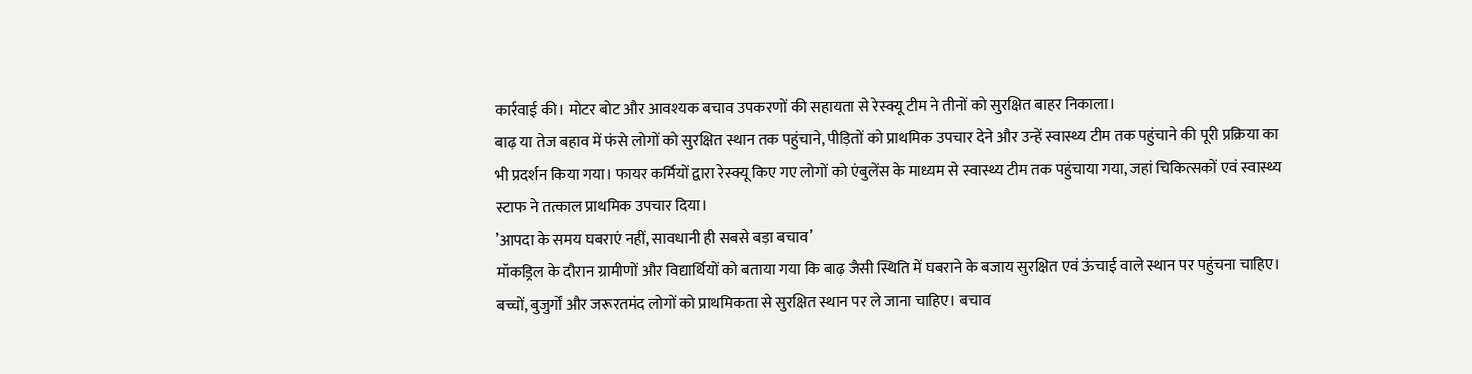कार्रवाई की। मोटर बोट और आवश्यक बचाव उपकरणों की सहायता से रेस्क्यू टीम ने तीनों को सुरक्षित बाहर निकाला।
बाढ़ या तेज बहाव में फंसे लोगों को सुरक्षित स्थान तक पहुंचाने, पीड़ितों को प्राथमिक उपचार देने और उन्हें स्वास्थ्य टीम तक पहुंचाने की पूरी प्रक्रिया का भी प्रदर्शन किया गया। फायर कर्मियों द्वारा रेस्क्यू किए गए लोगों को एंबुलेंस के माध्यम से स्वास्थ्य टीम तक पहुंचाया गया, जहां चिकित्सकों एवं स्वास्थ्य स्टाफ ने तत्काल प्राथमिक उपचार दिया।
’आपदा के समय घबराएं नहीं, सावधानी ही सबसे बड़ा बचाव’
मॉकड्रिल के दौरान ग्रामीणों और विद्यार्थियों को बताया गया कि बाढ़ जैसी स्थिति में घबराने के बजाय सुरक्षित एवं ऊंचाई वाले स्थान पर पहुंचना चाहिए। बच्चों, बुजुर्गों और जरूरतमंद लोगों को प्राथमिकता से सुरक्षित स्थान पर ले जाना चाहिए। बचाव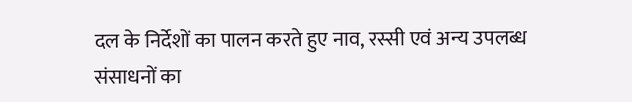दल के निर्देशों का पालन करते हुए नाव, रस्सी एवं अन्य उपलब्ध संसाधनों का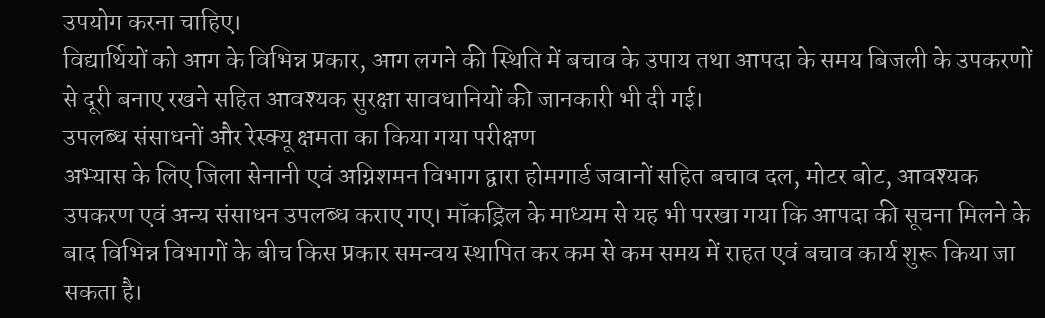उपयोग करना चाहिए।
विद्यार्थियों को आग के विभिन्न प्रकार, आग लगने की स्थिति में बचाव के उपाय तथा आपदा के समय बिजली के उपकरणों से दूरी बनाए रखने सहित आवश्यक सुरक्षा सावधानियों की जानकारी भी दी गई।
उपलब्ध संसाधनों और रेस्क्यू क्षमता का किया गया परीक्षण
अभ्यास के लिए जिला सेनानी एवं अग्निशमन विभाग द्वारा होमगार्ड जवानों सहित बचाव दल, मोटर बोट, आवश्यक उपकरण एवं अन्य संसाधन उपलब्ध कराए गए। मॉकड्रिल के माध्यम से यह भी परखा गया कि आपदा की सूचना मिलने के बाद विभिन्न विभागों के बीच किस प्रकार समन्वय स्थापित कर कम से कम समय में राहत एवं बचाव कार्य शुरू किया जा सकता है।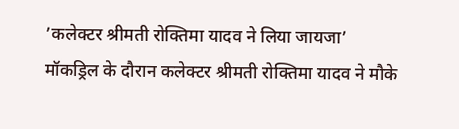’कलेक्टर श्रीमती रोक्तिमा यादव ने लिया जायजा’
मॉकड्रिल के दौरान कलेक्टर श्रीमती रोक्तिमा यादव ने मौके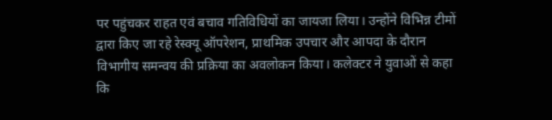पर पहुंचकर राहत एवं बचाव गतिविधियों का जायजा लिया। उन्होंने विभिन्न टीमों द्वारा किए जा रहे रेस्क्यू ऑपरेशन, प्राथमिक उपचार और आपदा के दौरान विभागीय समन्वय की प्रक्रिया का अवलोकन किया। कलेक्टर ने युवाओं से कहा कि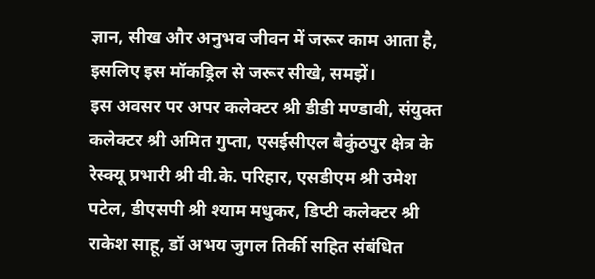ज्ञान, सीख और अनुभव जीवन में जरूर काम आता है, इसलिए इस मॉकड्रिल से जरूर सीखे, समझें।
इस अवसर पर अपर कलेक्टर श्री डीडी मण्डावी, संयुक्त कलेक्टर श्री अमित गुप्ता, एसईसीएल बैकुंठपुर क्षेत्र के रेस्क्यू प्रभारी श्री वी.के. परिहार, एसडीएम श्री उमेश पटेल, डीएसपी श्री श्याम मधुकर, डिप्टी कलेक्टर श्री राकेश साहू, डॉ अभय जुगल तिर्की सहित संबंधित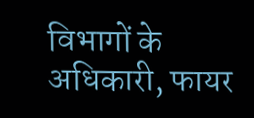विभागों के अधिकारी, फायर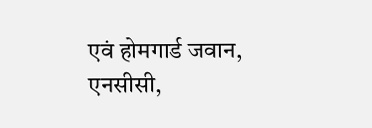एवं होमगार्ड जवान, एनसीसी,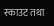स्काउट तथा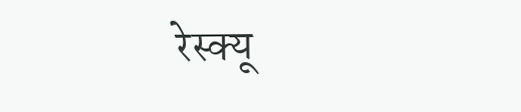रेस्क्यू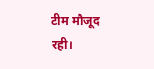टीम मौजूद रही।